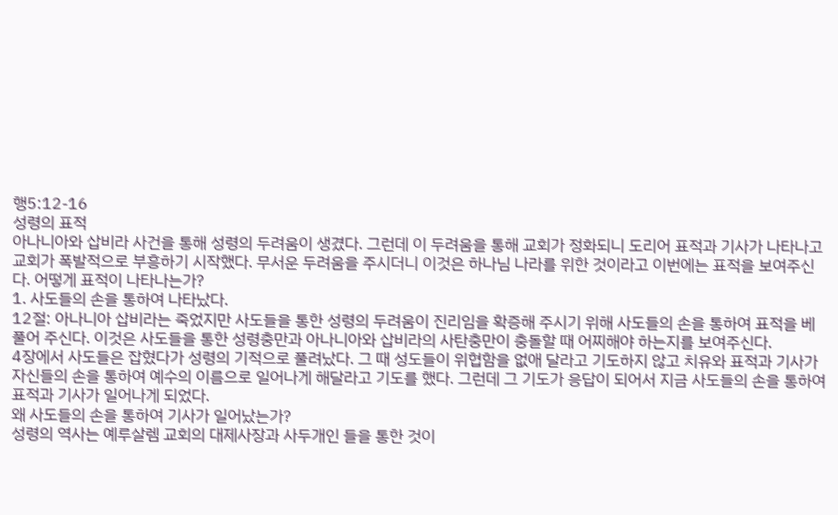행5:12-16
성령의 표적
아나니아와 삽비라 사건을 통해 성령의 두려움이 생겼다. 그런데 이 두려움을 통해 교회가 정화되니 도리어 표적과 기사가 나타나고 교회가 폭발적으로 부흥하기 시작했다. 무서운 두려움을 주시더니 이것은 하나님 나라를 위한 것이라고 이번에는 표적을 보여주신다. 어떻게 표적이 나타나는가?
1. 사도들의 손을 통하여 나타났다.
12절: 아나니아 삽비라는 죽었지만 사도들을 통한 성령의 두려움이 진리임을 확증해 주시기 위해 사도들의 손을 통하여 표적을 베풀어 주신다. 이것은 사도들을 통한 성령충만과 아나니아와 삽비라의 사탄충만이 충돌할 때 어찌해야 하는지를 보여주신다.
4장에서 사도들은 잡혔다가 성령의 기적으로 풀려났다. 그 때 성도들이 위협함을 없애 달라고 기도하지 않고 치유와 표적과 기사가 자신들의 손을 통하여 예수의 이름으로 일어나게 해달라고 기도를 했다. 그런데 그 기도가 응답이 되어서 지금 사도들의 손을 통하여 표적과 기사가 일어나게 되었다.
왜 사도들의 손을 통하여 기사가 일어났는가?
성령의 역사는 예루살렘 교회의 대제사장과 사두개인 들을 통한 것이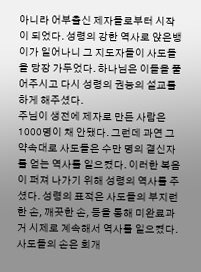아니라 어부출신 제자들로부터 시작이 되었다. 성령의 강한 역사로 앉은뱅이가 일어나니 그 지도자들이 사도들을 당장 가두었다. 하나님은 이들을 풀어주시고 다시 성령의 권능의 설교를 하게 해주셨다.
주님이 생전에 제자로 만든 사람은 1000명이 채 안됐다. 그런데 과연 그 약속대로 사도들은 수만 명의 결신자를 얻는 역사를 일으켰다. 이러한 복음이 퍼져 나가기 위해 성령의 역사를 주셨다. 성령의 표적은 사도들의 부지런한 손, 깨끗한 손, 등을 통해 미완료과거 시제로 계속해서 역사를 일으켰다.
사도들의 손은 회개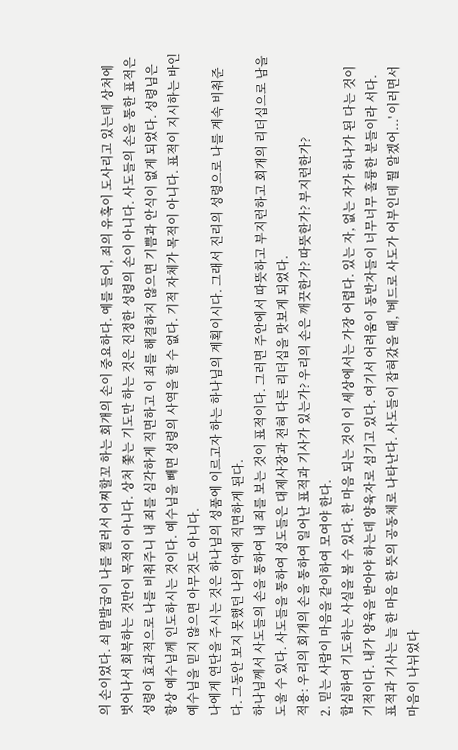의 손이었다. 쇠 말발굽이 나를 찔러서 어찌할꼬 하는 회개의 손이 중요하다. 예를 들어, 죄의 유혹이 도사리고 있는데 상처에 벗어나서 회복하는 것만이 목적이 아니다. 상처 쫓는 기도만 하는 것은 진정한 성령의 손이 아니다. 사도들의 손을 통한 표적은 성령이 효과적으로 나를 비춰주니 내 죄를 심각하게 직면하고 이 죄를 해결하지 않으면 기쁨과 안식이 없게 되었다. 성령님은 항상 예수님께 인도하시는 것이다. 예수님을 빼면 성령의 사역을 할 수 없다. 기적 자체가 목적이 아니다. 표적이 지시하는 바인 예수님을 믿지 않으면 아무것도 아니다.
나에게 연단을 주시는 것은 하나님의 성품에 이르고자 하는 하나님의 계획이시다. 그래서 진리의 성령으로 나를 계속 비춰준다. 그동안 보지 못했던 나의 악에 직면하게 된다.
하나님께서 사도들의 손을 통하여 내 죄를 보는 것이 표적이다. 그러면 주안에서 따뜻하고 부지런하고 회개의 리더십으로 남을 도울 수 있다. 사도들을 통하여 성도들은 대제사장과 전혀 다른 리더십을 맛보게 되었다.
적용: 우리의 회개의 손을 통하여 일어난 표적과 기사가 있는가? 우리의 손은 깨끗한가? 따뜻한가? 부지런한가?
2. 믿는 사람이 마음을 같이하여 모여야 한다.
합심하여 기도하는 사실을 볼 수 있다. 한 마음 되는 것이 이 세상에서는 가장 어렵다. 있는 자, 없는 자가 하나가 된 다는 것이 기적이다. 내가 양육을 받아야 하는데 양육자로 섬기고 있다. 여기서 어려움이 동반자들이 너무너무 훌륭한 분들이라 서다.
표적과 기사는 늘 한 마음 한 뜻의 공동체로 나타난다. 사도들이 잡혀갔을 때, '베드로 사도가 어부인데 뭘 알겠어...' 이러면서 마음이 나뉘었다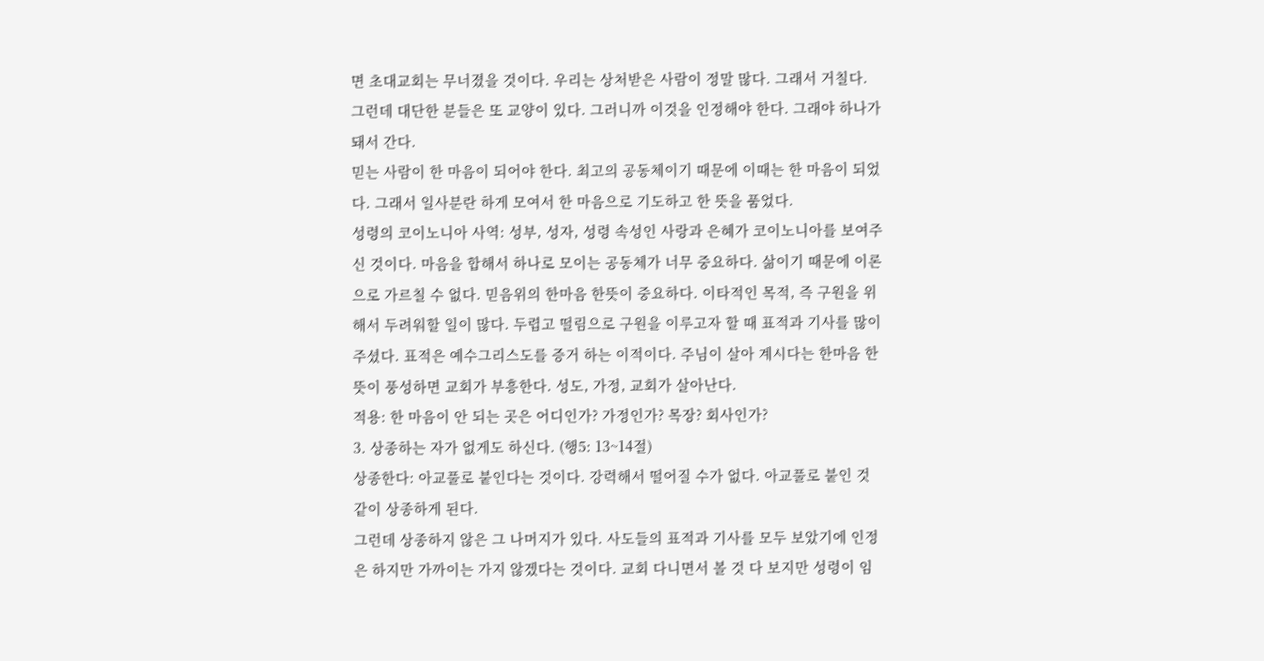면 초대교회는 무너졌을 것이다. 우리는 상처받은 사람이 정말 많다. 그래서 거칠다. 그런데 대단한 분들은 또 교양이 있다. 그러니까 이것을 인정해야 한다. 그래야 하나가 돼서 간다.
믿는 사람이 한 마음이 되어야 한다. 최고의 공동체이기 때문에 이때는 한 마음이 되었다. 그래서 일사분란 하게 모여서 한 마음으로 기도하고 한 뜻을 품었다.
성령의 코이노니아 사역: 성부, 성자, 성령 속성인 사랑과 은혜가 코이노니아를 보여주신 것이다. 마음을 합해서 하나로 모이는 공동체가 너무 중요하다. 삶이기 때문에 이론으로 가르칠 수 없다. 믿음위의 한마음 한뜻이 중요하다. 이타적인 목적, 즉 구원을 위해서 두려워할 일이 많다. 두렵고 떨림으로 구원을 이루고자 할 때 표적과 기사를 많이 주셨다. 표적은 예수그리스도를 증거 하는 이적이다. 주님이 살아 계시다는 한마음 한뜻이 풍성하면 교회가 부흥한다. 성도, 가정, 교회가 살아난다.
적용: 한 마음이 안 되는 곳은 어디인가? 가정인가? 목장? 회사인가?
3. 상종하는 자가 없게도 하신다. (행5: 13~14절)
상종한다: 아교풀로 붙인다는 것이다. 강력해서 떨어질 수가 없다. 아교풀로 붙인 것 같이 상종하게 된다.
그런데 상종하지 않은 그 나머지가 있다. 사도들의 표적과 기사를 모두 보았기에 인정은 하지만 가까이는 가지 않겠다는 것이다. 교회 다니면서 볼 것 다 보지만 성령이 임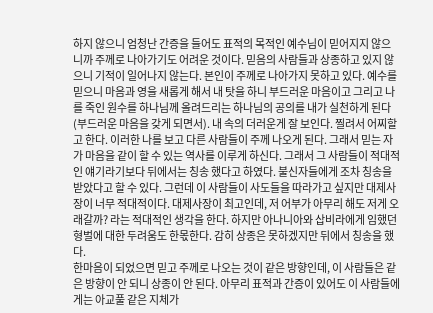하지 않으니 엄청난 간증을 들어도 표적의 목적인 예수님이 믿어지지 않으니까 주께로 나아가기도 어려운 것이다. 믿음의 사람들과 상종하고 있지 않으니 기적이 일어나지 않는다. 본인이 주께로 나아가지 못하고 있다. 예수를 믿으니 마음과 영을 새롭게 해서 내 탓을 하니 부드러운 마음이고 그리고 나를 죽인 원수를 하나님께 올려드리는 하나님의 공의를 내가 실천하게 된다 (부드러운 마음을 갖게 되면서). 내 속의 더러운게 잘 보인다. 찔려서 어찌할고 한다. 이러한 나를 보고 다른 사람들이 주께 나오게 된다. 그래서 믿는 자가 마음을 같이 할 수 있는 역사를 이루게 하신다. 그래서 그 사람들이 적대적인 얘기라기보다 뒤에서는 칭송 했다고 하였다. 불신자들에게 조차 칭송을 받았다고 할 수 있다. 그런데 이 사람들이 사도들을 따라가고 싶지만 대제사장이 너무 적대적이다. 대제사장이 최고인데, 저 어부가 아무리 해도 저게 오래갈까? 라는 적대적인 생각을 한다. 하지만 아나니아와 삽비라에게 임했던 형벌에 대한 두려움도 한몫한다. 감히 상종은 못하겠지만 뒤에서 칭송을 했다.
한마음이 되었으면 믿고 주께로 나오는 것이 같은 방향인데, 이 사람들은 같은 방향이 안 되니 상종이 안 된다. 아무리 표적과 간증이 있어도 이 사람들에게는 아교풀 같은 지체가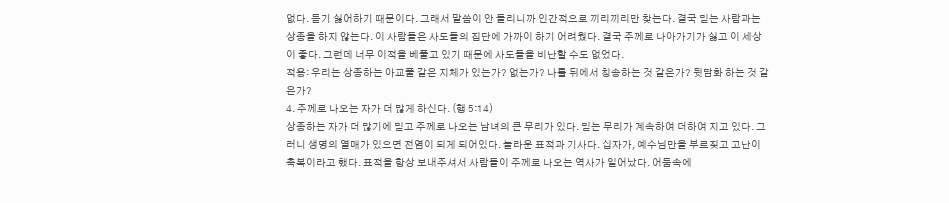없다. 듣기 싫어하기 때문이다. 그래서 말씀이 안 들리니까 인간적으로 끼리끼리만 찾는다. 결국 믿는 사람과는 상종을 하지 않는다. 이 사람들은 사도들의 집단에 가까이 하기 어려웠다. 결국 주께로 나아가기가 싫고 이 세상이 좋다. 그런데 너무 이적을 베풀고 있기 때문에 사도들을 비난할 수도 없었다.
적용: 우리는 상종하는 아교풀 같은 지체가 있는가? 없는가? 나를 뒤에서 칭송하는 것 같은가? 뒷담화 하는 것 같은가?
4. 주께로 나오는 자가 더 많게 하신다. (행 5:14)
상종하는 자가 더 많기에 믿고 주께로 나오는 남녀의 큰 무리가 있다. 믿는 무리가 계속하여 더하여 지고 있다. 그러니 생명의 열매가 있으면 전염이 되게 되어있다. 놀라운 표적과 기사다. 십자가, 예수님만을 부르짖고 고난이 축복이라고 했다. 표적을 항상 보내주셔서 사람들이 주께로 나오는 역사가 일어났다. 어둠속에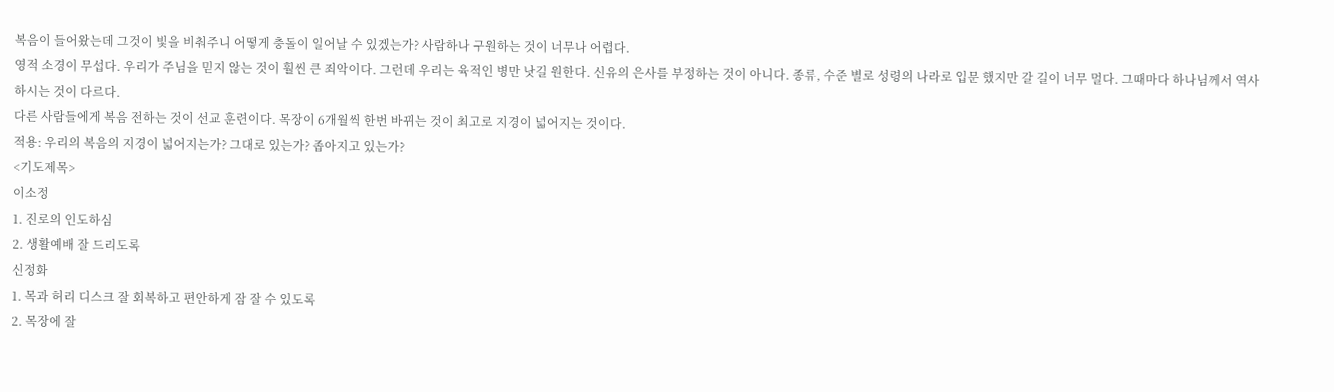복음이 들어왔는데 그것이 빛을 비춰주니 어떻게 충돌이 일어날 수 있겠는가? 사람하나 구원하는 것이 너무나 어렵다.
영적 소경이 무섭다. 우리가 주님을 믿지 않는 것이 훨씬 큰 죄악이다. 그런데 우리는 육적인 병만 낫길 원한다. 신유의 은사를 부정하는 것이 아니다. 종류, 수준 별로 성령의 나라로 입문 했지만 갈 길이 너무 멀다. 그때마다 하나님께서 역사하시는 것이 다르다.
다른 사람들에게 복음 전하는 것이 선교 훈련이다. 목장이 6개월씩 한번 바뀌는 것이 최고로 지경이 넓어지는 것이다.
적용: 우리의 복음의 지경이 넓어지는가? 그대로 있는가? 좁아지고 있는가?
<기도제목>
이소정
1. 진로의 인도하심
2. 생활예배 잘 드리도록
신정화
1. 목과 허리 디스크 잘 회복하고 편안하게 잠 잘 수 있도록
2. 목장에 잘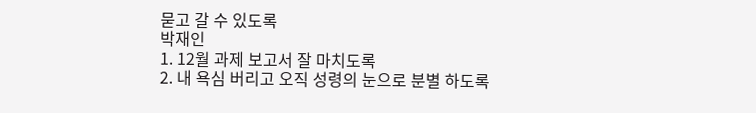묻고 갈 수 있도록
박재인
1. 12월 과제 보고서 잘 마치도록
2. 내 욕심 버리고 오직 성령의 눈으로 분별 하도록